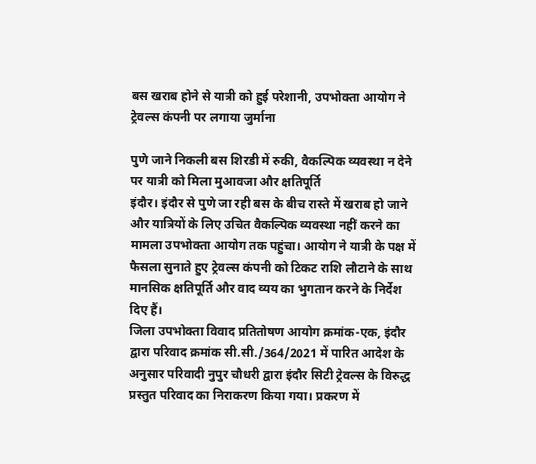बस खराब होने से यात्री को हुई परेशानी, उपभोक्ता आयोग ने ट्रेवल्स कंपनी पर लगाया जुर्माना

पुणे जाने निकली बस शिरडी में रुकी, वैकल्पिक व्यवस्था न देने पर यात्री को मिला मुआवजा और क्षतिपूर्ति
इंदौर। इंदौर से पुणे जा रही बस के बीच रास्ते में खराब हो जाने और यात्रियों के लिए उचित वैकल्पिक व्यवस्था नहीं करने का मामला उपभोक्ता आयोग तक पहुंचा। आयोग ने यात्री के पक्ष में फैसला सुनाते हुए ट्रेवल्स कंपनी को टिकट राशि लौटाने के साथ मानसिक क्षतिपूर्ति और वाद व्यय का भुगतान करने के निर्देश दिए हैं।
जिला उपभोक्ता विवाद प्रतितोषण आयोग क्रमांक-एक, इंदौर द्वारा परिवाद क्रमांक सी.सी./364/2021 में पारित आदेश के अनुसार परिवादी नुपुर चौधरी द्वारा इंदौर सिटी ट्रेवल्स के विरुद्ध प्रस्तुत परिवाद का निराकरण किया गया। प्रकरण में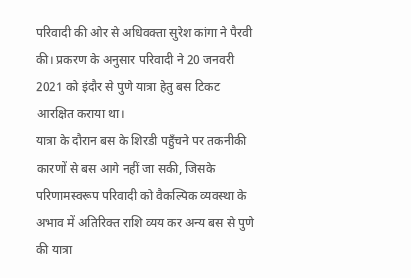परिवादी की ओर से अधिवक्ता सुरेश कांगा ने पैरवी की। प्रकरण के अनुसार परिवादी ने 20 जनवरी 2021 को इंदौर से पुणे यात्रा हेतु बस टिकट आरक्षित कराया था।
यात्रा के दौरान बस के शिरडी पहुँचने पर तकनीकी कारणों से बस आगे नहीं जा सकी, जिसके परिणामस्वरूप परिवादी को वैकल्पिक व्यवस्था के अभाव में अतिरिक्त राशि व्यय कर अन्य बस से पुणे की यात्रा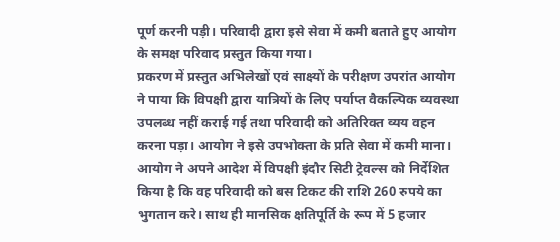पूर्ण करनी पड़ी। परिवादी द्वारा इसे सेवा में कमी बताते हुए आयोग के समक्ष परिवाद प्रस्तुत किया गया।
प्रकरण में प्रस्तुत अभिलेखों एवं साक्ष्यों के परीक्षण उपरांत आयोग ने पाया कि विपक्षी द्वारा यात्रियों के लिए पर्याप्त वैकल्पिक व्यवस्था उपलब्ध नहीं कराई गई तथा परिवादी को अतिरिक्त व्यय वहन करना पड़ा। आयोग ने इसे उपभोक्ता के प्रति सेवा में कमी माना।
आयोग ने अपने आदेश में विपक्षी इंदौर सिटी ट्रेवल्स को निर्देशित किया है कि वह परिवादी को बस टिकट की राशि 260 रुपये का भुगतान करे। साथ ही मानसिक क्षतिपूर्ति के रूप में 5 हजार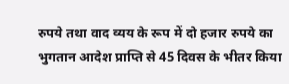रुपये तथा वाद व्यय के रूप में दो हजार रुपये का भुगतान आदेश प्राप्ति से 45 दिवस के भीतर किया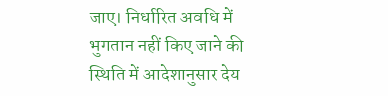जाए। निर्धारित अवधि में भुगतान नहीं किए जाने की स्थिति में आदेशानुसार देय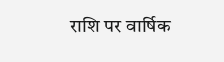राशि पर वार्षिक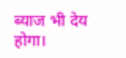ब्याज भी देय होगा।